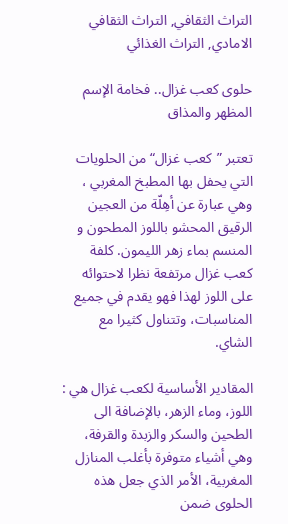التراث الثقافي, التراث الثقافي الامادي, التراث الغذائي

حلوى كعب غزال.. فخامة الإسم المظهر والمذاق

تعتبر ”كعب غزال“ من الحلويات التي يحفل بها المطبخ المغربي ، وهي عبارة عن أهِلّة من العجين الرقيق المحشو باللوز المطحون و المنسم بماء زهر الليمون. كلفة كعب غزال مرتفعة نظرا لاحتوائه على اللوز لهذا فهو يقدم في جميع المناسبات، وتتناول كثيرا مع الشاي.

المقادير الأساسية لكعب غزال هي : اللوز، وماء الزهر، بالإضافة الى الطحين والسكر والزبدة والقرفة، وهي أشياء متوفرة بأغلب المنازل المغربية، الأمر الذي جعل هذه الحلوى ضمن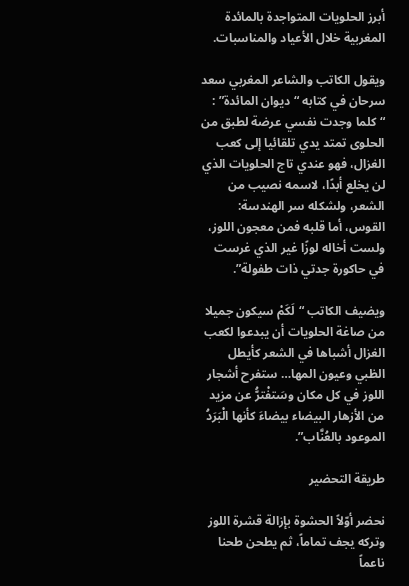أبرز الحلويات المتواجدة بالمائدة المغربية خلال الأعياد والمناسبات.

ويقول الكاتب والشاعر المغربي سعد سرحان في كتابه “ديوان المائدة” : “كلما وجدت نفسي عرضة لطبق من الحلوى تمتد يدي تلقائيا إلى كعب الغزال، فهو عندي تاج الحلويات الذي لن يخلع أبدًا، لاسمه نصيب من الشعر، ولشكله سر الهندسة: القوس، أما قلبه فمن معجون اللوز، ولست أخاله لوزًا غير الذي غرست في حاكورة جدتي ذات طفولة”.

ويضيف الكاتب “لَكَمْ سيكون جميلا من صاغة الحلويات أن يبدعوا لكعب الغزال أشباها في الشعر كأيطل الظبي وعيون المها… ستفرح أشجار اللوز في كل مكان وسَتفْترُّ عن مزيد من الأزهار البيضاء بيضاءَ كأنها الْبَرَدُ الموعود بالعُنَّاب”.

طريقة التحضير

نحضر أوّلاً الحشوة بإزالة قشرة اللوز وتركه يجف تماماً، ثم يطحن طحنا ناعماً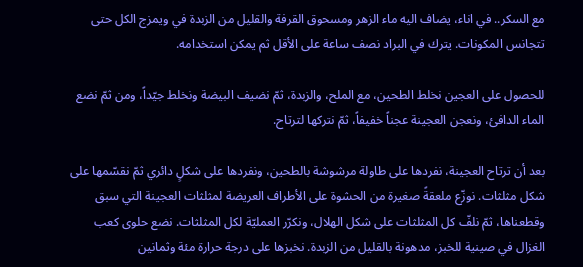مع السكر.. في اناء، يضاف اليه ماء الزهر ومسحوق القرفة والقليل من الزبدة في ويمزج الكل حتى تتجانس المكونات. يترك في البراد نصف ساعة على الأقل ثم يمكن استخدامه.

للحصول على العجين نخلط الطحين، مع الملح، والزبدة، ثمّ نضيف البيضة ونخلط جيّداً، ومن ثمّ نضع الماء الدافئ، ونعجن العجينة عجناً خفيفاً، ثمّ نتركها لترتاح.

بعد أن ترتاح العجينة، نفردها على طاولة مرشوشة بالطحين، ونفردها على شكلٍ دائري ثمّ نقسّمها على شكل مثلثات. نوزّع ملعقةً صغيرة من الحشوة على الأطراف العريضة لمثلثات العجينة التي سبق وقطعناها، ثمّ نلفّ كل المثلثات على شكل الهلال، ونكرّر العمليّة لكل المثلثات. نضع حلوى كعب الغزال في صينية للخبز، مدهونة بالقليل من الزبدة. نخبزها على درجة حرارة مئة وثمانين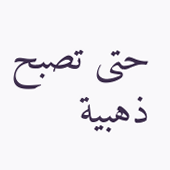حتى تصبح ذهبية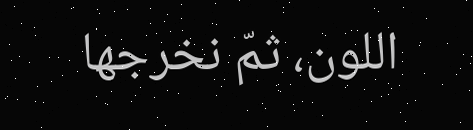اللون، ثمّ نخرجها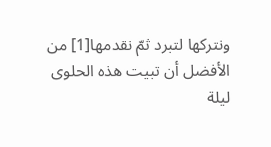ونتركها لتبرد ثمّ نقدمها[1] من الأفضل أن تبيت هذه الحلوى ليلة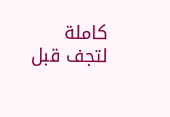كاملة لتجف قبل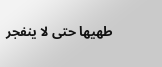طهيها حتى لا ينفجر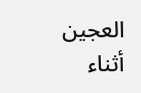العجين أثناء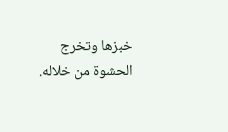خبزها وتخرج الحشوة من خلاله.